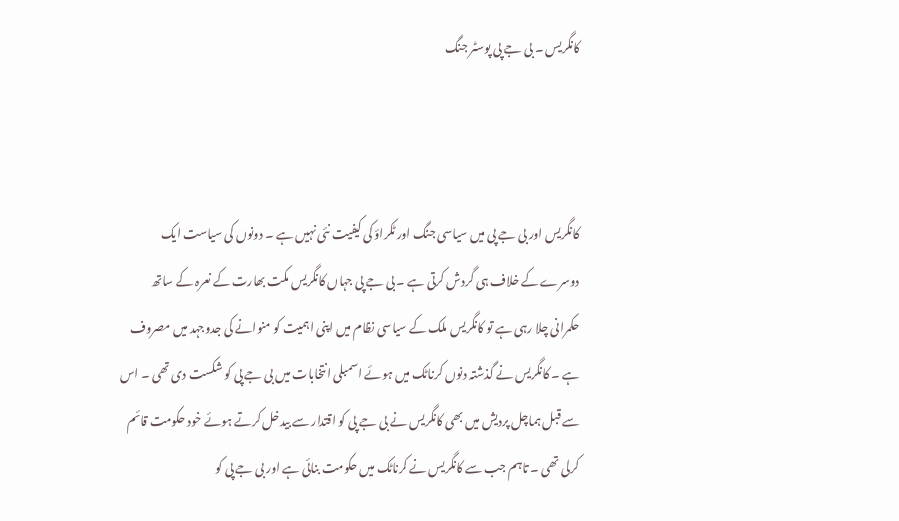کانگریس ۔ بی جے پی پوسٹر جنگ



کانگریس اور بی جے پی میں سیاسی جنگ اور ٹکراؤ کی کیفیت نئی نہیں ہے ۔ دونوں کی سیاست ایک دوسرے کے خلاف ہی گردش کرتی ہے ۔ بی جے پی جہاں کانگریس مکت بھارت کے نعرہ کے ساتھ حکمرانی چلا رہی ہے تو کانگریس ملک کے سیاسی نظام میں اپنی اہمیت کو منوانے کی جدوجہد میں مصروف ہے ۔ کانگریس نے گذشتہ دنوں کرناٹک میں ہوئے اسمبلی انتخابات میں بی جے پی کو شکست دی تھی ۔ اس سے قبل ہماچل پردیش میں بھی کانگریس نے بی جے پی کو اقتدار سے بیدخل کرتے ہوئے خود حکومت قائم کرلی تھی ۔ تاہم جب سے کانگریس نے کرناٹک میں حکومت بنائی ہے اور بی جے پی کو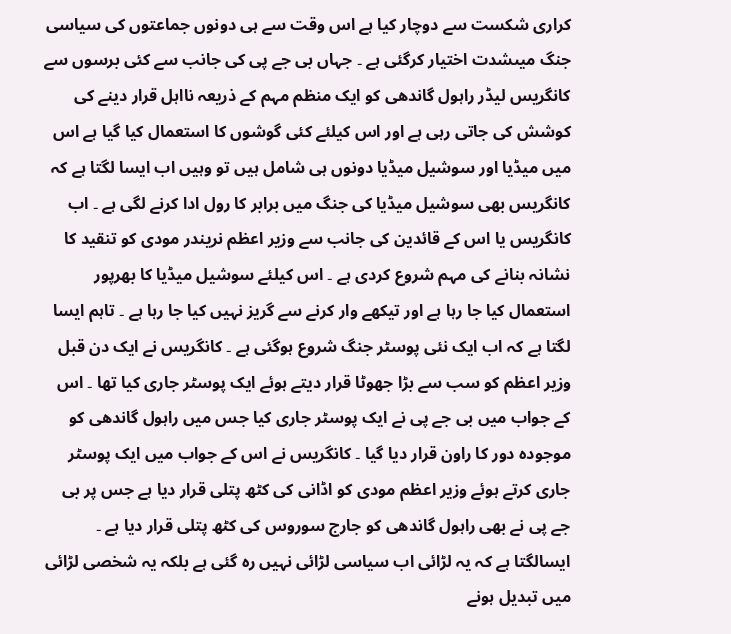کراری شکست سے دوچار کیا ہے اس وقت سے ہی دونوں جماعتوں کی سیاسی جنگ میںشدت اختیار کرگئی ہے ۔ جہاں بی جے پی کی جانب سے کئی برسوں سے کانگریس لیڈر راہول گاندھی کو ایک منظم مہم کے ذریعہ نااہل قرار دینے کی کوشش کی جاتی رہی ہے اور اس کیلئے کئی گوشوں کا استعمال کیا گیا ہے اس میں میڈیا اور سوشیل میڈیا دونوں ہی شامل ہیں تو وہیں اب ایسا لگتا ہے کہ کانگریس بھی سوشیل میڈیا کی جنگ میں برابر کا رول ادا کرنے لگی ہے ۔ اب کانگریس یا اس کے قائدین کی جانب سے وزیر اعظم نریندر مودی کو تنقید کا نشانہ بنانے کی مہم شروع کردی ہے ۔ اس کیلئے سوشیل میڈیا کا بھرپور استعمال کیا جا رہا ہے اور تیکھے وار کرنے سے گریز نہیں کیا جا رہا ہے ۔ تاہم ایسا لگتا ہے کہ اب ایک نئی پوسٹر جنگ شروع ہوگئی ہے ۔ کانگریس نے ایک دن قبل وزیر اعظم کو سب سے بڑا جھوٹا قرار دیتے ہوئے ایک پوسٹر جاری کیا تھا ۔ اس کے جواب میں بی جے پی نے ایک پوسٹر جاری کیا جس میں راہول گاندھی کو موجودہ دور کا راون قرار دیا گیا ۔ کانگریس نے اس کے جواب میں ایک پوسٹر جاری کرتے ہوئے وزیر اعظم مودی کو اڈانی کی کٹھ پتلی قرار دیا ہے جس پر بی جے پی نے بھی راہول گاندھی کو جارج سوروس کی کٹھ پتلی قرار دیا ہے ۔ ایسالگتا ہے کہ یہ لڑائی اب سیاسی لڑائی نہیں رہ گئی ہے بلکہ یہ شخصی لڑائی میں تبدیل ہونے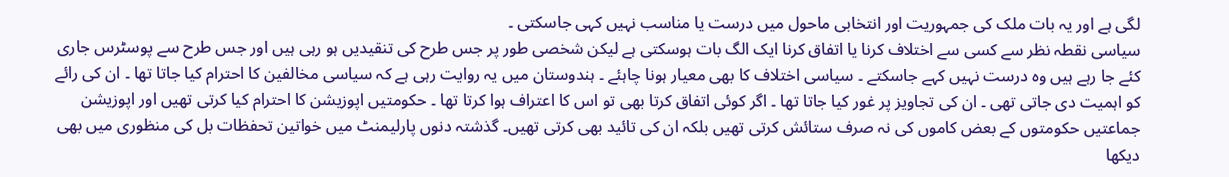لگی ہے اور یہ بات ملک کی جمہوریت اور انتخابی ماحول میں درست یا مناسب نہیں کہی جاسکتی ۔
سیاسی نقطہ نظر سے کسی سے اختلاف کرنا یا اتفاق کرنا ایک الگ بات ہوسکتی ہے لیکن شخصی طور پر جس طرح کی تنقیدیں ہو رہی ہیں اور جس طرح سے پوسٹرس جاری کئے جا رہے ہیں وہ درست نہیں کہے جاسکتے ۔ سیاسی اختلاف کا بھی معیار ہونا چاہئے ۔ ہندوستان میں یہ روایت رہی ہے کہ سیاسی مخالفین کا احترام کیا جاتا تھا ۔ ان کی رائے کو اہمیت دی جاتی تھی ۔ ان کی تجاویز پر غور کیا جاتا تھا ۔ اگر کوئی اتفاق کرتا بھی تو اس کا اعتراف ہوا کرتا تھا ۔ حکومتیں اپوزیشن کا احترام کیا کرتی تھیں اور اپوزیشن جماعتیں حکومتوں کے بعض کاموں کی نہ صرف ستائش کرتی تھیں بلکہ ان کی تائید بھی کرتی تھیں۔ گذشتہ دنوں پارلیمنٹ میں خواتین تحفظات بل کی منظوری میں بھی دیکھا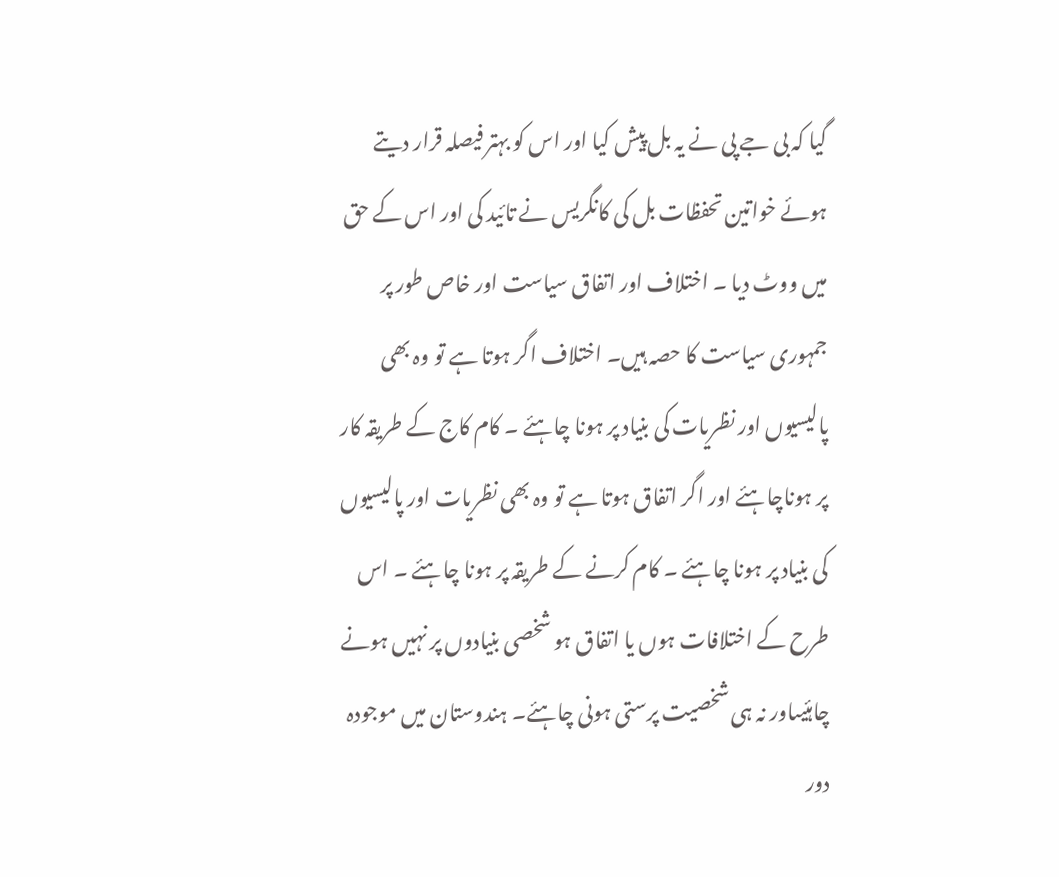گیا کہ بی جے پی نے یہ بل پیش کیا اور اس کو بہتر فیصلہ قرار دیتے ہوئے خواتین تحفظات بل کی کانگریس نے تائید کی اور اس کے حق میں ووٹ دیا ۔ اختلاف اور اتفاق سیاست اور خاص طور پر جمہوری سیاست کا حصہ ہیں۔ اختلاف اگر ہوتا ہے تو وہ بھی پالیسیوں اور نظریات کی بنیاد پر ہونا چاہئے ۔ کام کاج کے طریقہ کار پر ہوناچاہئے اور اگر اتفاق ہوتا ہے تو وہ بھی نظریات اور پالیسیوں کی بنیاد پر ہونا چاہئے ۔ کام کرنے کے طریقہ پر ہونا چاہئے ۔ اس طرح کے اختلافات ہوں یا اتفاق ہو شخصی بنیادوں پر نہیں ہونے چاہئیںاور نہ ہی شخصیت پرستی ہونی چاہئے۔ ہندوستان میں موجودہ دور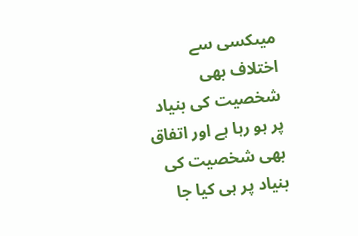میںکسی سے اختلاف بھی شخصیت کی بنیاد پر ہو رہا ہے اور اتفاق بھی شخصیت کی بنیاد پر ہی کیا جا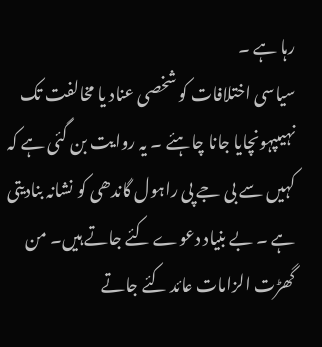رہا ہے ۔
سیاسی اختلافات کو شخصی عناد یا مخالفت تک نہیںپہونچایا جانا چاہئے ۔ یہ روایت بن گئی ہے کہ کہیں سے بی جے پی راہول گاندھی کو نشانہ بنادیتی ہے ۔ بے بنیاد دعوے کئے جاتے ہیں۔ من گھڑت الزامات عائد کئے جاتے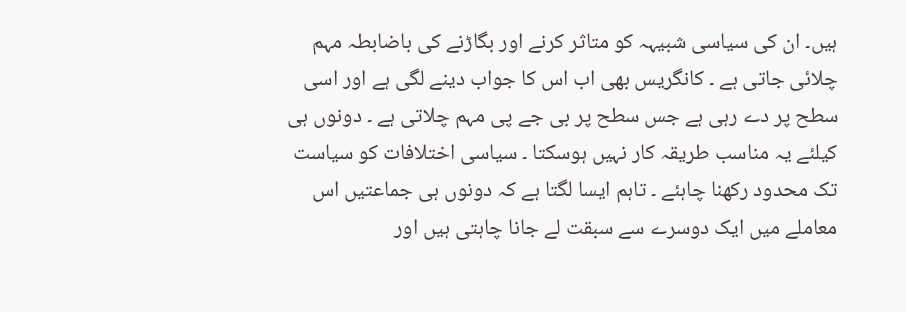ہیں۔ ان کی سیاسی شبیہہ کو متاثر کرنے اور بگاڑنے کی باضابطہ مہم چلائی جاتی ہے ۔ کانگریس بھی اب اس کا جواب دینے لگی ہے اور اسی سطح پر دے رہی ہے جس سطح پر بی جے پی مہم چلاتی ہے ۔ دونوں ہی کیلئے یہ مناسب طریقہ کار نہیں ہوسکتا ۔ سیاسی اختلافات کو سیاست تک محدود رکھنا چاہئے ۔ تاہم ایسا لگتا ہے کہ دونوں ہی جماعتیں اس معاملے میں ایک دوسرے سے سبقت لے جانا چاہتی ہیں اور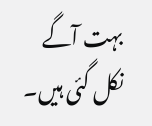بہت آگے نکل گئی ہیں۔